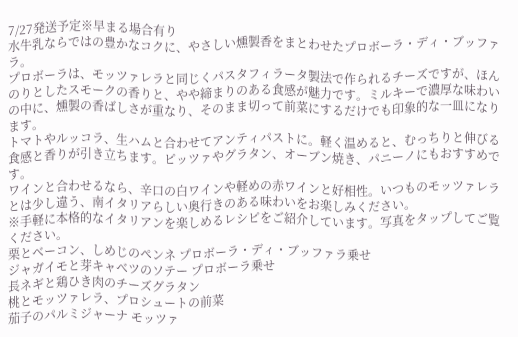7/27発送予定※早まる場合有り
水牛乳ならではの豊かなコクに、やさしい燻製香をまとわせたプロボーラ・ディ・ブッファラ。
プロボーラは、モッツァレラと同じくパスタフィラータ製法で作られるチーズですが、ほんのりとしたスモークの香りと、やや締まりのある食感が魅力です。ミルキーで濃厚な味わいの中に、燻製の香ばしさが重なり、そのまま切って前菜にするだけでも印象的な一皿になります。
トマトやルッコラ、生ハムと合わせてアンティパストに。軽く温めると、むっちりと伸びる食感と香りが引き立ちます。ピッツァやグラタン、オーブン焼き、パニーノにもおすすめです。
ワインと合わせるなら、辛口の白ワインや軽めの赤ワインと好相性。いつものモッツァレラとは少し違う、南イタリアらしい奥行きのある味わいをお楽しみください。
※手軽に本格的なイタリアンを楽しめるレシピをご紹介しています。写真をタップしてご覧ください。
栗とベーコン、しめじのペンネ プロボーラ・ディ・ブッファラ乗せ
ジャガイモと芽キャベツのソテー プロボーラ乗せ
長ネギと鶏ひき肉のチーズグラタン
桃とモッツァレラ、プロシュートの前菜
茄子のパルミジャーナ モッツァ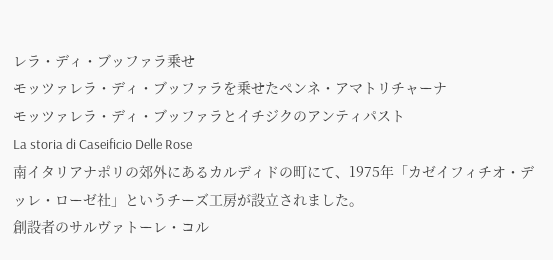レラ・ディ・ブッファラ乗せ
モッツァレラ・ディ・ブッファラを乗せたペンネ・アマトリチャーナ
モッツァレラ・ディ・ブッファラとイチジクのアンティパスト
La storia di Caseificio Delle Rose
南イタリアナポリの郊外にあるカルディドの町にて、1975年「カゼイフィチオ・デッレ・ローゼ社」というチーズ工房が設立されました。
創設者のサルヴァトーレ・コル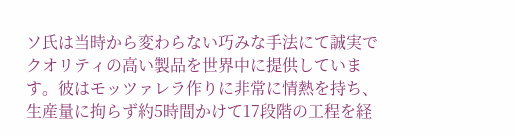ソ氏は当時から変わらない巧みな手法にて誠実でクオリティの高い製品を世界中に提供しています。彼はモッツァレラ作りに非常に情熱を持ち、生産量に拘らず約5時間かけて17段階の工程を経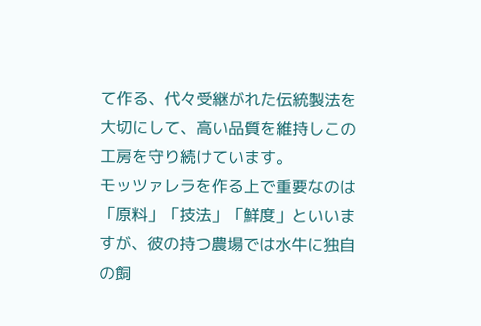て作る、代々受継がれた伝統製法を大切にして、高い品質を維持しこの工房を守り続けています。
モッツァレラを作る上で重要なのは「原料」「技法」「鮮度」といいますが、彼の持つ農場では水牛に独自の飼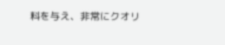料を与え、非常にクオリ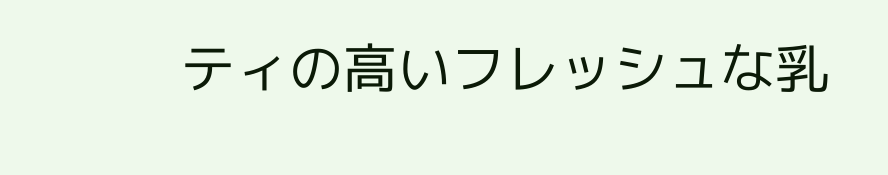ティの高いフレッシュな乳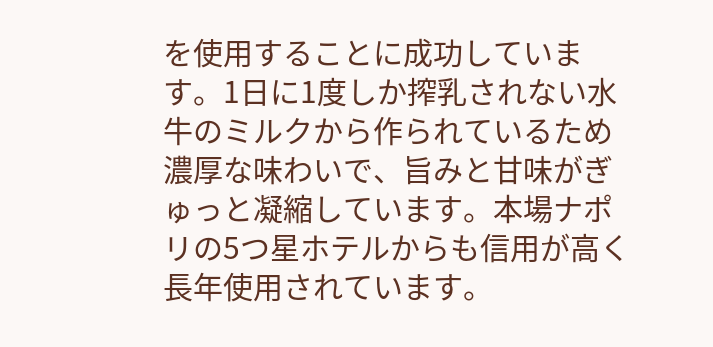を使用することに成功しています。1日に1度しか搾乳されない水牛のミルクから作られているため濃厚な味わいで、旨みと甘味がぎゅっと凝縮しています。本場ナポリの5つ星ホテルからも信用が高く長年使用されています。